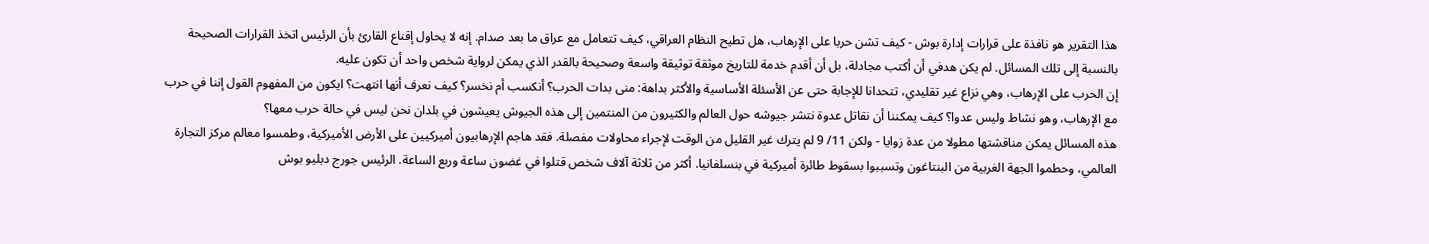هذا التقرير هو نافذة على قرارات إدارة بوش - كيف تشن حربا على الإرهاب، هل تطيح النظام العراقي، كيف تتعامل مع عراق ما بعد صدام. إنه لا يحاول إقناع القارئ بأن الرئيس اتخذ القرارات الصحيحة بالنسبة إلى تلك المسائل. لم يكن هدفي أن أكتب مجادلة، بل أن أقدم خدمة للتاريخ موثقة توثيقة واسعة وصحيحة بالقدر الذي يمكن لرواية شخص واحد أن تكون عليه.
إن الحرب على الإرهاب، وهي نزاع غير تقليدي، تتحدانا للإجابة حتى عن الأسئلة الأساسية والأكثر بداهة: منى بدات الحرب؟ أنكسب أم نخسر؟ كيف نعرف أنها انتهت؟ ايكون من المفهوم القول إننا في حرب مع الإرهاب، وهو نشاط وليس عدوا؟ كيف يمكننا أن نقاتل عدوة نتشر جيوشه حول العالم والكثيرون من المنتمين إلى هذه الجيوش يعيشون في بلدان نحن ليس في حالة حرب معها؟
هذه المسائل يمكن مناقشتها مطولا من عدة زوايا - ولكن 11/ 9 لم يترك غير القليل من الوقت لإجراء محاولات مفصلة. فقد هاجم الإرهابيون أميركيين على الأرض الأميركية، وطمسوا معالم مركز التجارة العالمي، وحطموا الجهة الغربية من البنتاغون وتسببوا بسقوط طائرة أميركية في بنسلفانيا. أكثر من ثلاثة آلاف شخص قتلوا في غضون ساعة وربع الساعة. الرئيس جورج دبليو بوش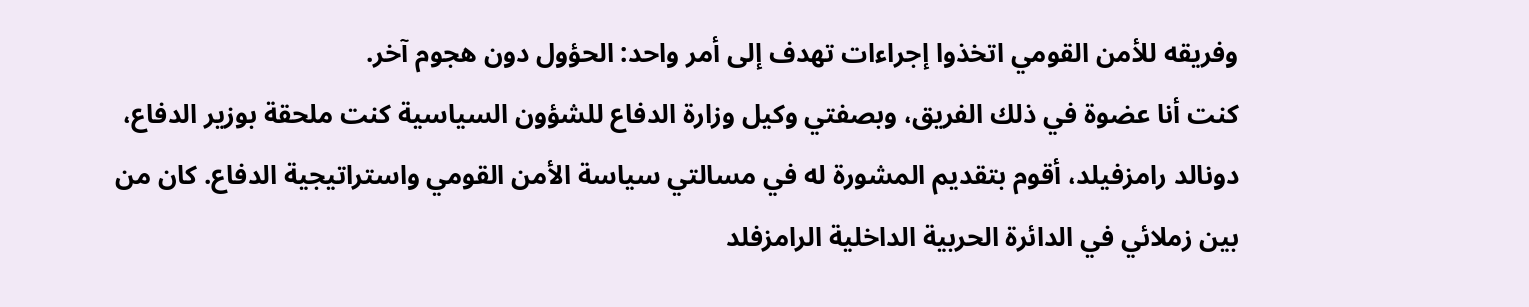وفريقه للأمن القومي اتخذوا إجراءات تهدف إلى أمر واحد: الحؤول دون هجوم آخر.
كنت أنا عضوة في ذلك الفريق، وبصفتي وكيل وزارة الدفاع للشؤون السياسية کنت ملحقة بوزير الدفاع، دونالد رامزفيلد، أقوم بتقديم المشورة له في مسالتي سياسة الأمن القومي واستراتيجية الدفاع. كان من بين زملائي في الدائرة الحربية الداخلية الرامزفلد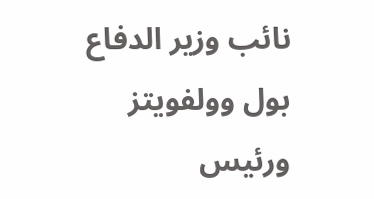نائب وزير الدفاع بول وولفويتز ورئيس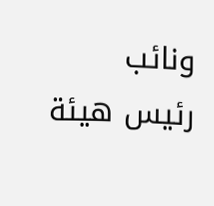ونائب رئيس هيئة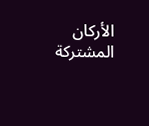الأركان المشتركة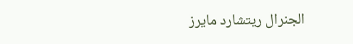الجنرال ريتشارد مايرز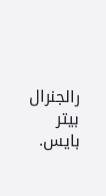رالجنرال بيتر بايس.